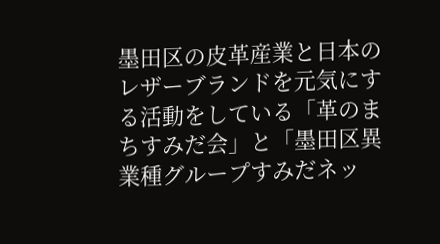墨田区の皮革産業と日本のレザーブランドを元気にする活動をしている「革のまちすみだ会」と「墨田区異業種グループすみだネッ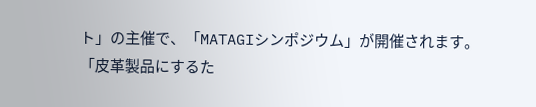ト」の主催で、「MATAGIシンポジウム」が開催されます。
「皮革製品にするた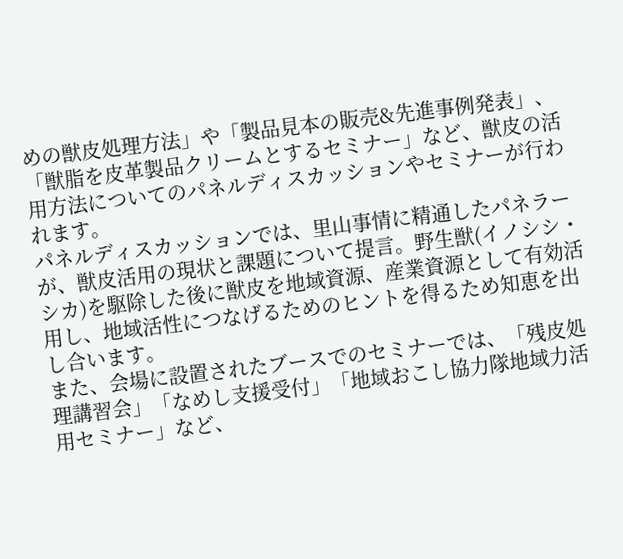めの獣皮処理方法」や「製品見本の販売&先進事例発表」、「獣脂を皮革製品クリームとするセミナー」など、獣皮の活用方法についてのパネルディスカッションやセミナーが行われます。
パネルディスカッションでは、里山事情に精通したパネラーが、獣皮活用の現状と課題について提言。野生獣(イノシシ・シカ)を駆除した後に獣皮を地域資源、産業資源として有効活用し、地域活性につなげるためのヒントを得るため知恵を出し合います。
また、会場に設置されたブースでのセミナーでは、「残皮処理講習会」「なめし支援受付」「地域おこし協力隊地域力活用セミナー」など、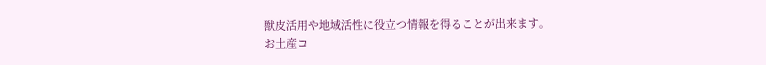獣皮活用や地域活性に役立つ情報を得ることが出来ます。
お土産コ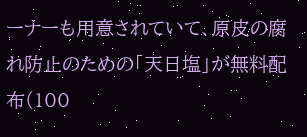ーナーも用意されていて、原皮の腐れ防止のための「天日塩」が無料配布(100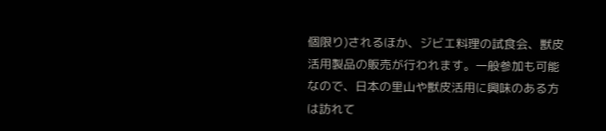個限り)されるほか、ジビエ料理の試食会、獣皮活用製品の販売が行われます。一般参加も可能なので、日本の里山や獣皮活用に興味のある方は訪れて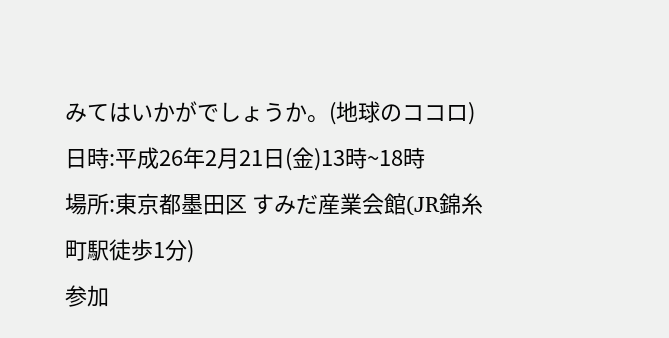みてはいかがでしょうか。(地球のココロ)
日時:平成26年2月21日(金)13時~18時
場所:東京都墨田区 すみだ産業会館(JR錦糸町駅徒歩1分)
参加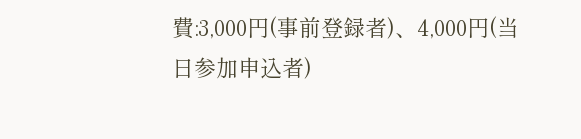費:3,000円(事前登録者)、4,000円(当日参加申込者)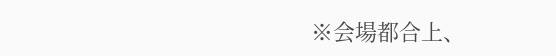※会場都合上、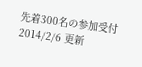先着300名の参加受付
2014/2/6 更新